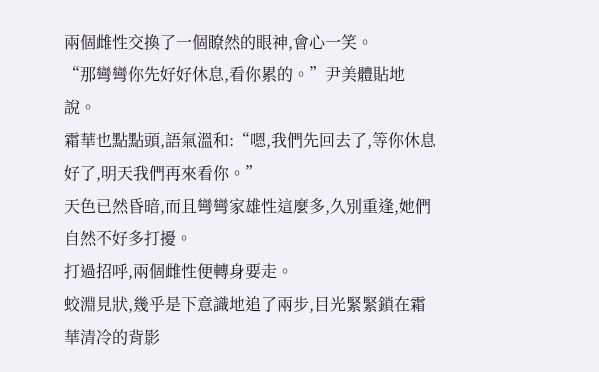兩個雌性交換了一個瞭然的眼神,會心一笑。
“那彎彎你先好好休息,看你累的。”尹美體貼地說。
霜華也點點頭,語氣溫和:“嗯,我們先回去了,等你休息好了,明天我們再來看你。”
天色已然昏暗,而且彎彎家雄性這麼多,久別重逢,她們自然不好多打擾。
打過招呼,兩個雌性便轉身要走。
蛟淵見狀,幾乎是下意識地追了兩步,目光緊緊鎖在霜華清冷的背影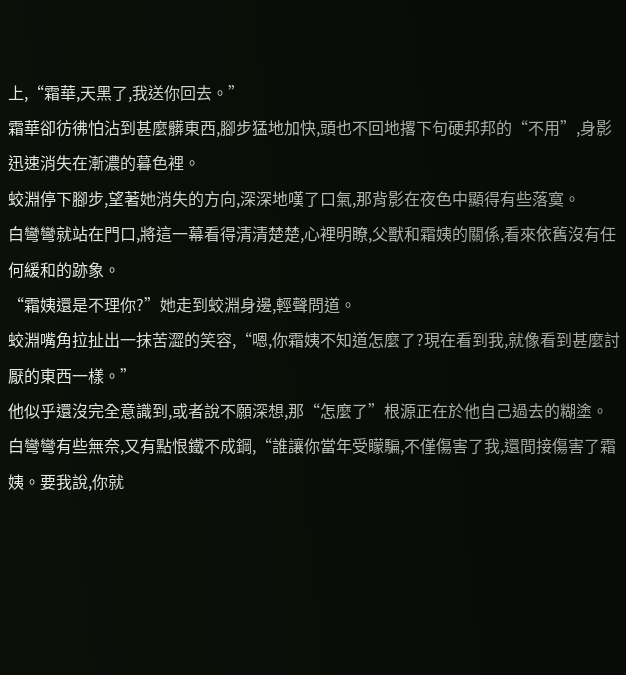上,“霜華,天黑了,我送你回去。”
霜華卻彷彿怕沾到甚麼髒東西,腳步猛地加快,頭也不回地撂下句硬邦邦的“不用”,身影迅速消失在漸濃的暮色裡。
蛟淵停下腳步,望著她消失的方向,深深地嘆了口氣,那背影在夜色中顯得有些落寞。
白彎彎就站在門口,將這一幕看得清清楚楚,心裡明瞭,父獸和霜姨的關係,看來依舊沒有任何緩和的跡象。
“霜姨還是不理你?”她走到蛟淵身邊,輕聲問道。
蛟淵嘴角拉扯出一抹苦澀的笑容,“嗯,你霜姨不知道怎麼了?現在看到我,就像看到甚麼討厭的東西一樣。”
他似乎還沒完全意識到,或者說不願深想,那“怎麼了”根源正在於他自己過去的糊塗。
白彎彎有些無奈,又有點恨鐵不成鋼,“誰讓你當年受矇騙,不僅傷害了我,還間接傷害了霜姨。要我說,你就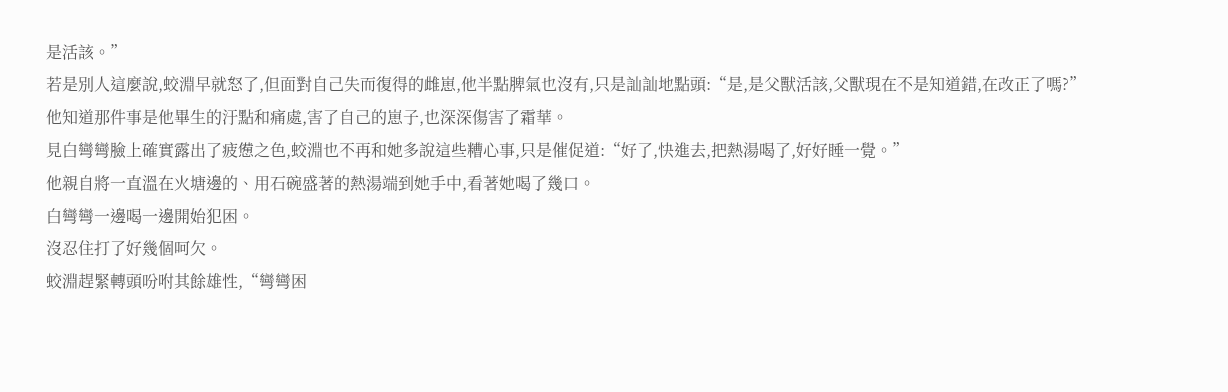是活該。”
若是別人這麼說,蛟淵早就怒了,但面對自己失而復得的雌崽,他半點脾氣也沒有,只是訕訕地點頭:“是,是父獸活該,父獸現在不是知道錯,在改正了嗎?”
他知道那件事是他畢生的汙點和痛處,害了自己的崽子,也深深傷害了霜華。
見白彎彎臉上確實露出了疲憊之色,蛟淵也不再和她多說這些糟心事,只是催促道:“好了,快進去,把熱湯喝了,好好睡一覺。”
他親自將一直溫在火塘邊的、用石碗盛著的熱湯端到她手中,看著她喝了幾口。
白彎彎一邊喝一邊開始犯困。
沒忍住打了好幾個呵欠。
蛟淵趕緊轉頭吩咐其餘雄性,“彎彎困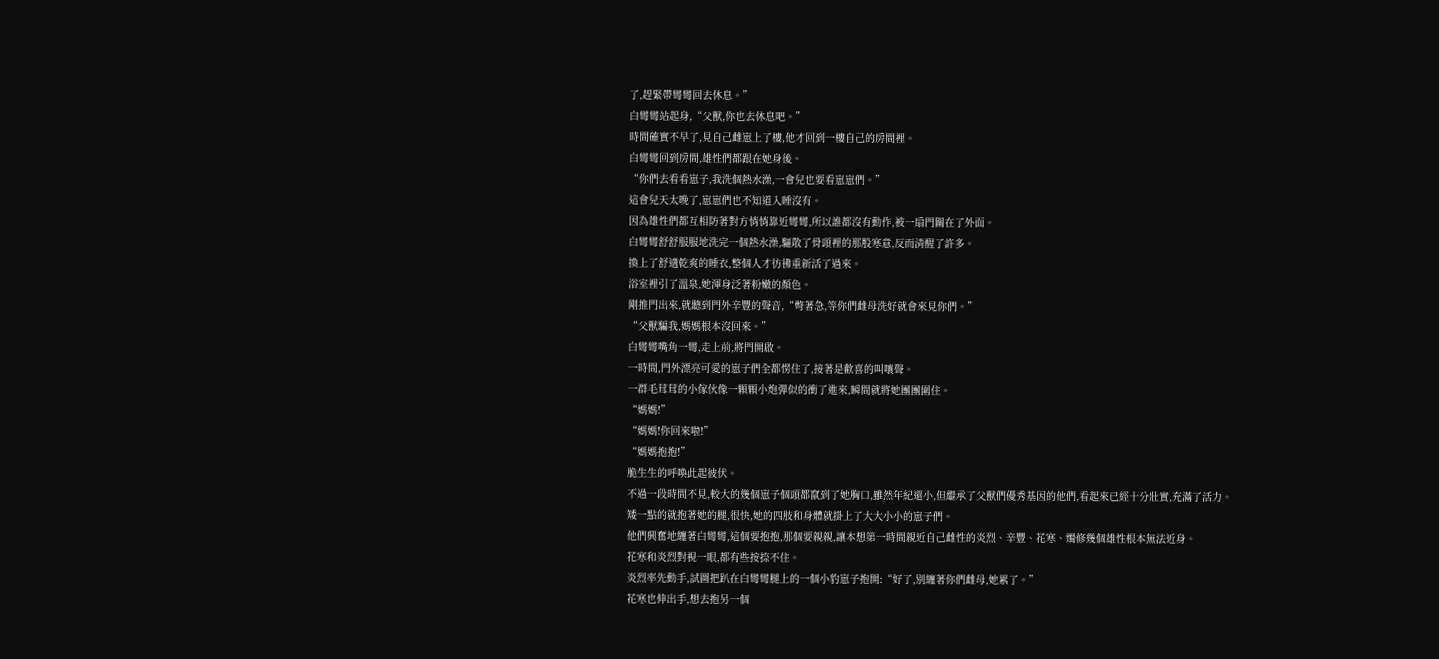了,趕緊帶彎彎回去休息。”
白彎彎站起身,“父獸,你也去休息吧。”
時間確實不早了,見自己雌崽上了樓,他才回到一樓自己的房間裡。
白彎彎回到房間,雄性們都跟在她身後。
“你們去看看崽子,我洗個熱水澡,一會兒也要看崽崽們。”
這會兒天太晚了,崽崽們也不知道入睡沒有。
因為雄性們都互相防著對方悄悄靠近彎彎,所以誰都沒有動作,被一扇門關在了外面。
白彎彎舒舒服服地洗完一個熱水澡,驅散了骨頭裡的那股寒意,反而清醒了許多。
換上了舒適乾爽的睡衣,整個人才彷彿重新活了過來。
浴室裡引了溫泉,她渾身泛著粉嫩的顏色。
剛推門出來,就聽到門外辛豐的聲音,“彆著急,等你們雌母洗好就會來見你們。”
“父獸騙我,媽媽根本沒回來。”
白彎彎嘴角一彎,走上前,將門開啟。
一時間,門外漂亮可愛的崽子們全都愣住了,接著是歡喜的叫嚷聲。
一群毛茸茸的小傢伙像一顆顆小炮彈似的衝了進來,瞬間就將她團團圍住。
“媽媽!”
“媽媽!你回來啦!”
“媽媽抱抱!”
脆生生的呼喚此起彼伏。
不過一段時間不見,較大的幾個崽子個頭都竄到了她胸口,雖然年紀還小,但繼承了父獸們優秀基因的他們,看起來已經十分壯實,充滿了活力。
矮一點的就抱著她的腿,很快,她的四肢和身體就掛上了大大小小的崽子們。
他們興奮地纏著白彎彎,這個要抱抱,那個要親親,讓本想第一時間親近自己雌性的炎烈、辛豐、花寒、燭修幾個雄性根本無法近身。
花寒和炎烈對視一眼,都有些按捺不住。
炎烈率先動手,試圖把趴在白彎彎腿上的一個小豹崽子抱開:“好了,別纏著你們雌母,她累了。”
花寒也伸出手,想去抱另一個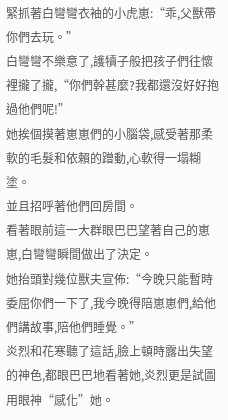緊抓著白彎彎衣袖的小虎崽:“乖,父獸帶你們去玩。”
白彎彎不樂意了,護犢子般把孩子們往懷裡攏了攏,“你們幹甚麼?我都還沒好好抱過他們呢!”
她挨個摸著崽崽們的小腦袋,感受著那柔軟的毛髮和依賴的蹭動,心軟得一塌糊塗。
並且招呼著他們回房間。
看著眼前這一大群眼巴巴望著自己的崽崽,白彎彎瞬間做出了決定。
她抬頭對幾位獸夫宣佈:“今晚只能暫時委屈你們一下了,我今晚得陪崽崽們,給他們講故事,陪他們睡覺。”
炎烈和花寒聽了這話,臉上頓時露出失望的神色,都眼巴巴地看著她,炎烈更是試圖用眼神“感化”她。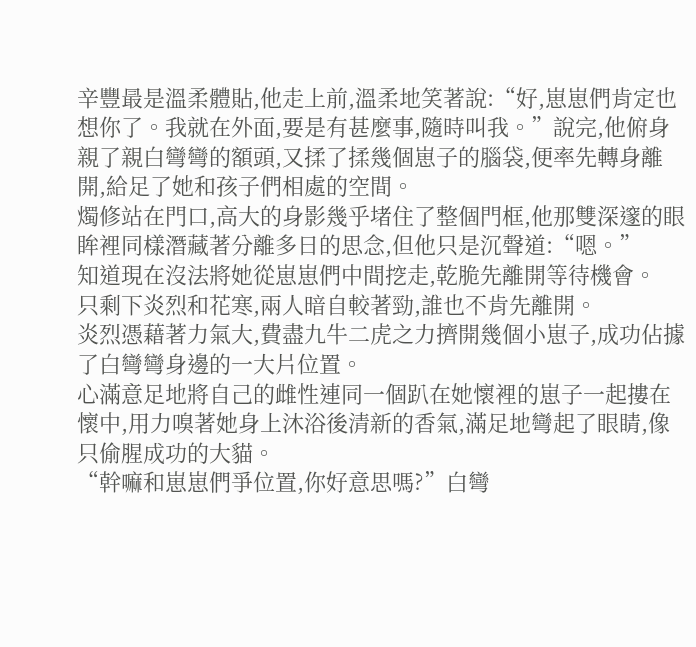辛豐最是溫柔體貼,他走上前,溫柔地笑著說:“好,崽崽們肯定也想你了。我就在外面,要是有甚麼事,隨時叫我。”說完,他俯身親了親白彎彎的額頭,又揉了揉幾個崽子的腦袋,便率先轉身離開,給足了她和孩子們相處的空間。
燭修站在門口,高大的身影幾乎堵住了整個門框,他那雙深邃的眼眸裡同樣潛藏著分離多日的思念,但他只是沉聲道:“嗯。”
知道現在沒法將她從崽崽們中間挖走,乾脆先離開等待機會。
只剩下炎烈和花寒,兩人暗自較著勁,誰也不肯先離開。
炎烈憑藉著力氣大,費盡九牛二虎之力擠開幾個小崽子,成功佔據了白彎彎身邊的一大片位置。
心滿意足地將自己的雌性連同一個趴在她懷裡的崽子一起摟在懷中,用力嗅著她身上沐浴後清新的香氣,滿足地彎起了眼睛,像只偷腥成功的大貓。
“幹嘛和崽崽們爭位置,你好意思嗎?”白彎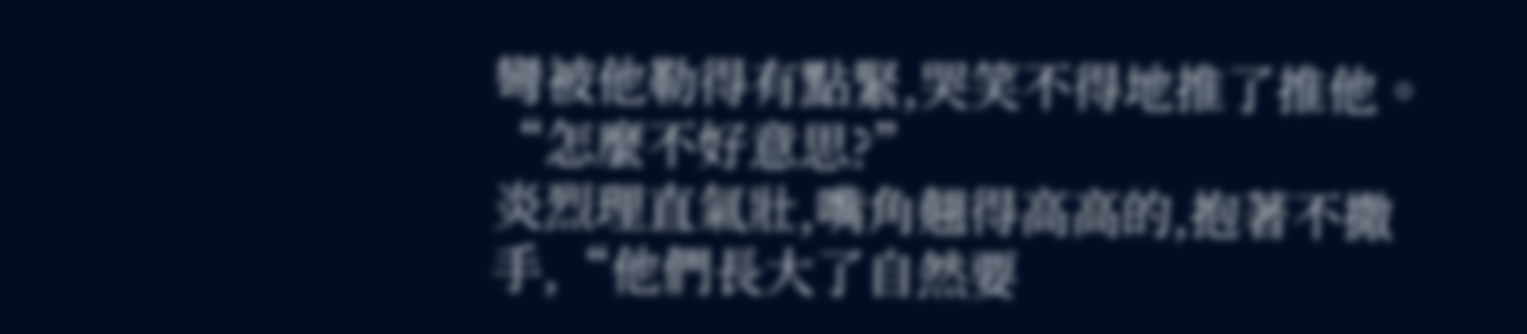彎被他勒得有點緊,哭笑不得地推了推他。
“怎麼不好意思?”
炎烈理直氣壯,嘴角翹得高高的,抱著不撒手,“他們長大了自然要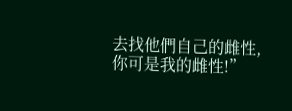去找他們自己的雌性,你可是我的雌性!”